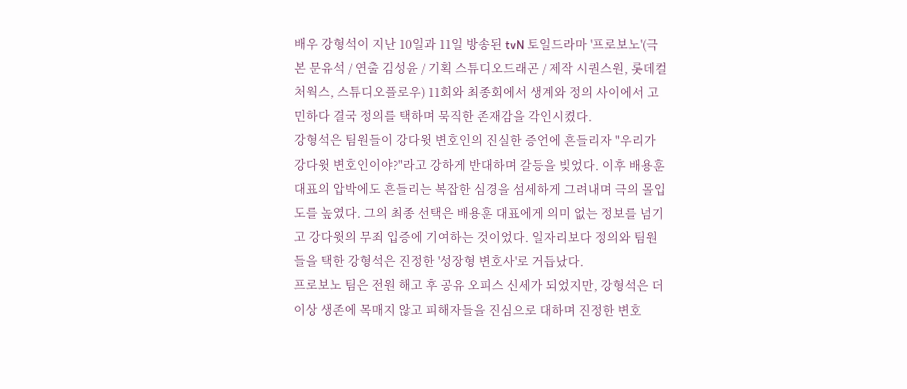배우 강형석이 지난 10일과 11일 방송된 tvN 토일드라마 '프로보노'(극본 문유석 / 연출 김성윤 / 기획 스튜디오드래곤 / 제작 시퀀스원, 롯데컬처웍스, 스튜디오플로우) 11회와 최종회에서 생계와 정의 사이에서 고민하다 결국 정의를 택하며 묵직한 존재감을 각인시켰다.
강형석은 팀원들이 강다윗 변호인의 진실한 증언에 흔들리자 "우리가 강다윗 변호인이야?"라고 강하게 반대하며 갈등을 빚었다. 이후 배용훈 대표의 압박에도 흔들리는 복잡한 심경을 섬세하게 그려내며 극의 몰입도를 높였다. 그의 최종 선택은 배용훈 대표에게 의미 없는 정보를 넘기고 강다윗의 무죄 입증에 기여하는 것이었다. 일자리보다 정의와 팀원들을 택한 강형석은 진정한 '성장형 변호사'로 거듭났다.
프로보노 팀은 전원 해고 후 공유 오피스 신세가 되었지만, 강형석은 더 이상 생존에 목매지 않고 피해자들을 진심으로 대하며 진정한 변호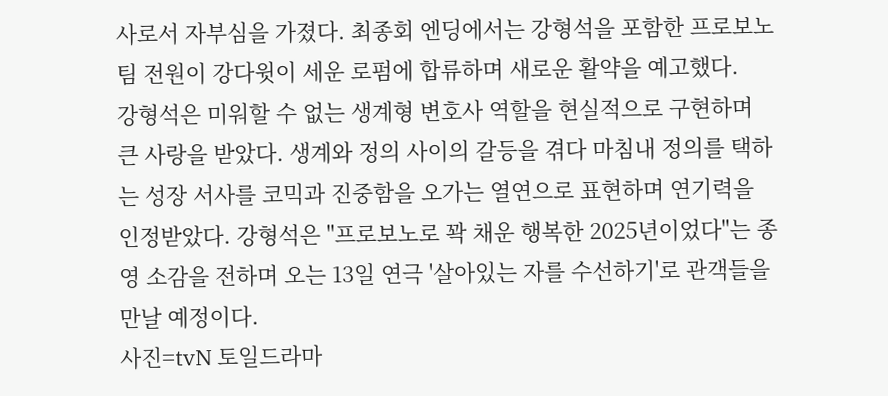사로서 자부심을 가졌다. 최종회 엔딩에서는 강형석을 포함한 프로보노 팀 전원이 강다윗이 세운 로펌에 합류하며 새로운 활약을 예고했다.
강형석은 미워할 수 없는 생계형 변호사 역할을 현실적으로 구현하며 큰 사랑을 받았다. 생계와 정의 사이의 갈등을 겪다 마침내 정의를 택하는 성장 서사를 코믹과 진중함을 오가는 열연으로 표현하며 연기력을 인정받았다. 강형석은 "프로보노로 꽉 채운 행복한 2025년이었다"는 종영 소감을 전하며 오는 13일 연극 '살아있는 자를 수선하기'로 관객들을 만날 예정이다.
사진=tvN 토일드라마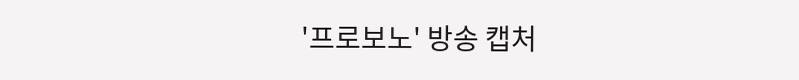'프로보노' 방송 캡처